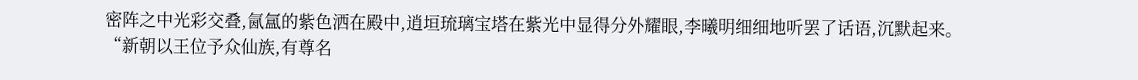密阵之中光彩交叠,氤氲的紫色洒在殿中,逍垣琉璃宝塔在紫光中显得分外耀眼,李曦明细细地听罢了话语,沉默起来。
“新朝以王位予众仙族,有尊名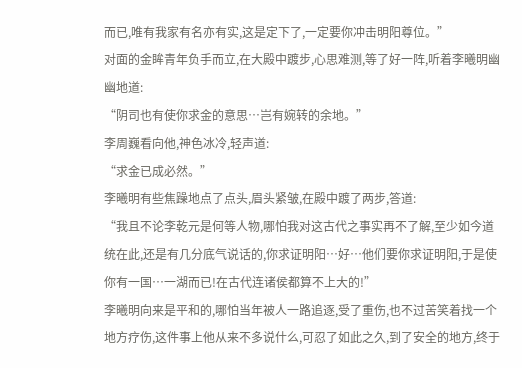而已,唯有我家有名亦有实,这是定下了,一定要你冲击明阳尊位。”
对面的金眸青年负手而立,在大殿中踱步,心思难测,等了好一阵,听着李曦明幽幽地道:
“阴司也有使你求金的意思…岂有婉转的余地。”
李周巍看向他,神色冰冷,轻声道:
“求金已成必然。”
李曦明有些焦躁地点了点头,眉头紧皱,在殿中踱了两步,答道:
“我且不论李乾元是何等人物,哪怕我对这古代之事实再不了解,至少如今道统在此,还是有几分底气说话的,你求证明阳…好…他们要你求证明阳,于是使你有一国…一湖而已!在古代连诸侯都算不上大的!”
李曦明向来是平和的,哪怕当年被人一路追逐,受了重伤,也不过苦笑着找一个地方疗伤,这件事上他从来不多说什么,可忍了如此之久,到了安全的地方,终于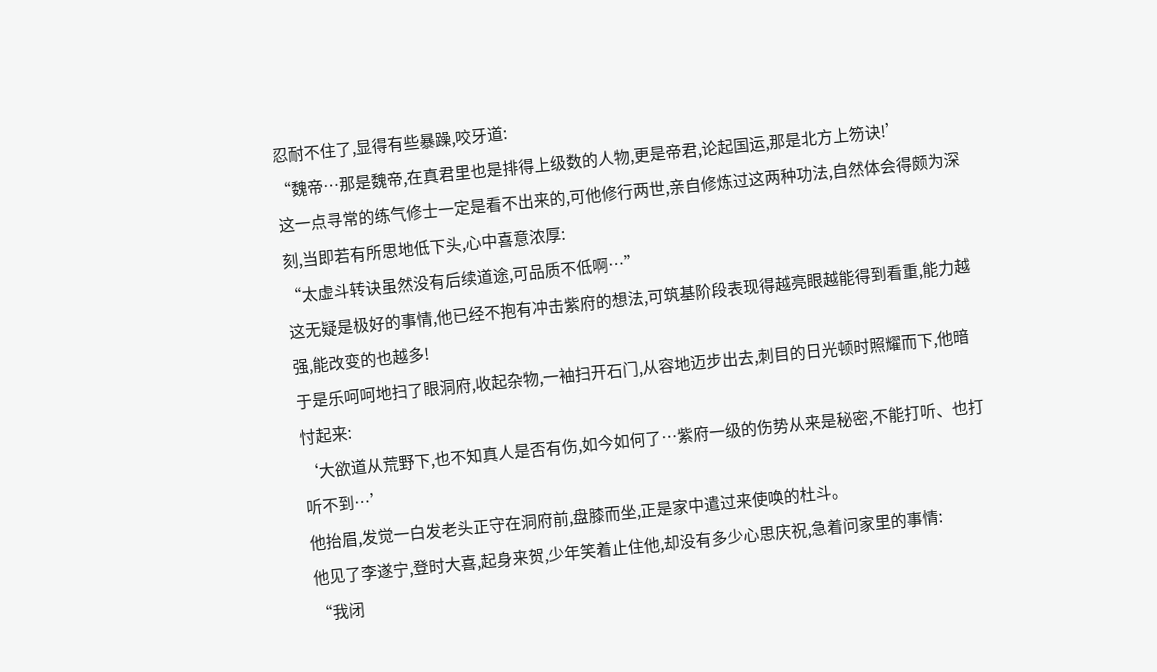忍耐不住了,显得有些暴躁,咬牙道:
“魏帝…那是魏帝,在真君里也是排得上级数的人物,更是帝君,论起国运,那是北方上笏诀!’
这一点寻常的练气修士一定是看不出来的,可他修行两世,亲自修炼过这两种功法,自然体会得颇为深刻,当即若有所思地低下头,心中喜意浓厚:
“太虚斗转诀虽然没有后续道途,可品质不低啊…”
这无疑是极好的事情,他已经不抱有冲击紫府的想法,可筑基阶段表现得越亮眼越能得到看重,能力越强,能改变的也越多!
于是乐呵呵地扫了眼洞府,收起杂物,一袖扫开石门,从容地迈步出去,刺目的日光顿时照耀而下,他暗忖起来:
‘大欲道从荒野下,也不知真人是否有伤,如今如何了…紫府一级的伤势从来是秘密,不能打听、也打听不到…’
他抬眉,发觉一白发老头正守在洞府前,盘膝而坐,正是家中遣过来使唤的杜斗。
他见了李遂宁,登时大喜,起身来贺,少年笑着止住他,却没有多少心思庆祝,急着问家里的事情:
“我闭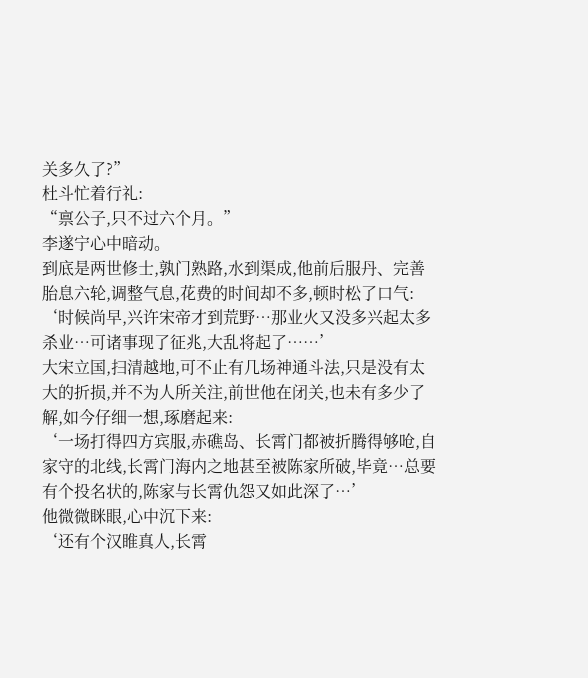关多久了?”
杜斗忙着行礼:
“禀公子,只不过六个月。”
李遂宁心中暗动。
到底是两世修士,孰门熟路,水到渠成,他前后服丹、完善胎息六轮,调整气息,花费的时间却不多,顿时松了口气:
‘时候尚早,兴许宋帝才到荒野…那业火又没多兴起太多杀业…可诸事现了征兆,大乱将起了……’
大宋立国,扫清越地,可不止有几场神通斗法,只是没有太大的折损,并不为人所关注,前世他在闭关,也未有多少了解,如今仔细一想,琢磨起来:
‘一场打得四方宾服,赤礁岛、长霄门都被折腾得够呛,自家守的北线,长霄门海内之地甚至被陈家所破,毕竟…总要有个投名状的,陈家与长霄仇怨又如此深了…’
他微微眯眼,心中沉下来:
‘还有个汉睢真人,长霄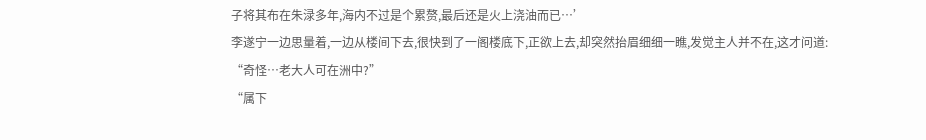子将其布在朱渌多年,海内不过是个累赘,最后还是火上浇油而已…’
李遂宁一边思量着,一边从楼间下去,很快到了一阁楼底下,正欲上去,却突然抬眉细细一瞧,发觉主人并不在,这才问道:
“奇怪…老大人可在洲中?”
“属下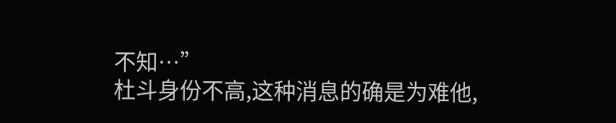不知…”
杜斗身份不高,这种消息的确是为难他,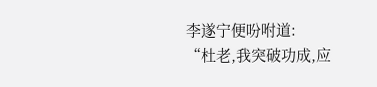李遂宁便吩咐道:
“杜老,我突破功成,应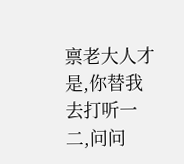禀老大人才是,你替我去打听一二,问问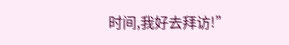时间,我好去拜访!”